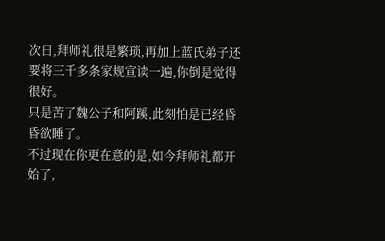次日,拜师礼很是繁琐,再加上蓝氏弟子还要将三千多条家规宣读一遍,你倒是觉得很好。
只是苦了魏公子和阿蹊,此刻怕是已经昏昏欲睡了。
不过现在你更在意的是,如今拜师礼都开始了,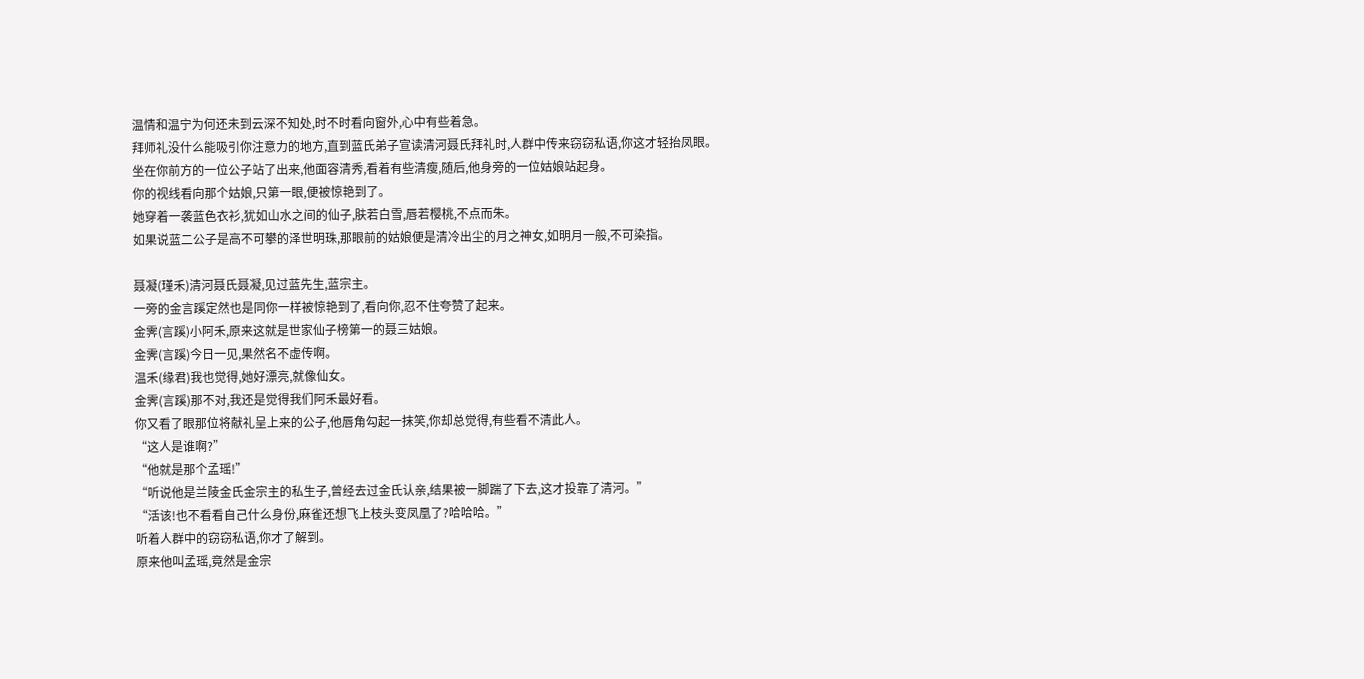温情和温宁为何还未到云深不知处,时不时看向窗外,心中有些着急。
拜师礼没什么能吸引你注意力的地方,直到蓝氏弟子宣读清河聂氏拜礼时,人群中传来窃窃私语,你这才轻抬凤眼。
坐在你前方的一位公子站了出来,他面容清秀,看着有些清瘦,随后,他身旁的一位姑娘站起身。
你的视线看向那个姑娘,只第一眼,便被惊艳到了。
她穿着一袭蓝色衣衫,犹如山水之间的仙子,肤若白雪,唇若樱桃,不点而朱。
如果说蓝二公子是高不可攀的泽世明珠,那眼前的姑娘便是清冷出尘的月之神女,如明月一般,不可染指。

聂凝(瑾禾)清河聂氏聂凝,见过蓝先生,蓝宗主。
一旁的金言蹊定然也是同你一样被惊艳到了,看向你,忍不住夸赞了起来。
金霁(言蹊)小阿禾,原来这就是世家仙子榜第一的聂三姑娘。
金霁(言蹊)今日一见,果然名不虚传啊。
温禾(缘君)我也觉得,她好漂亮,就像仙女。
金霁(言蹊)那不对,我还是觉得我们阿禾最好看。
你又看了眼那位将献礼呈上来的公子,他唇角勾起一抹笑,你却总觉得,有些看不清此人。
“这人是谁啊?”
“他就是那个孟瑶!”
“听说他是兰陵金氏金宗主的私生子,曾经去过金氏认亲,结果被一脚踹了下去,这才投靠了清河。”
“活该!也不看看自己什么身份,麻雀还想飞上枝头变凤凰了?哈哈哈。”
听着人群中的窃窃私语,你才了解到。
原来他叫孟瑶,竟然是金宗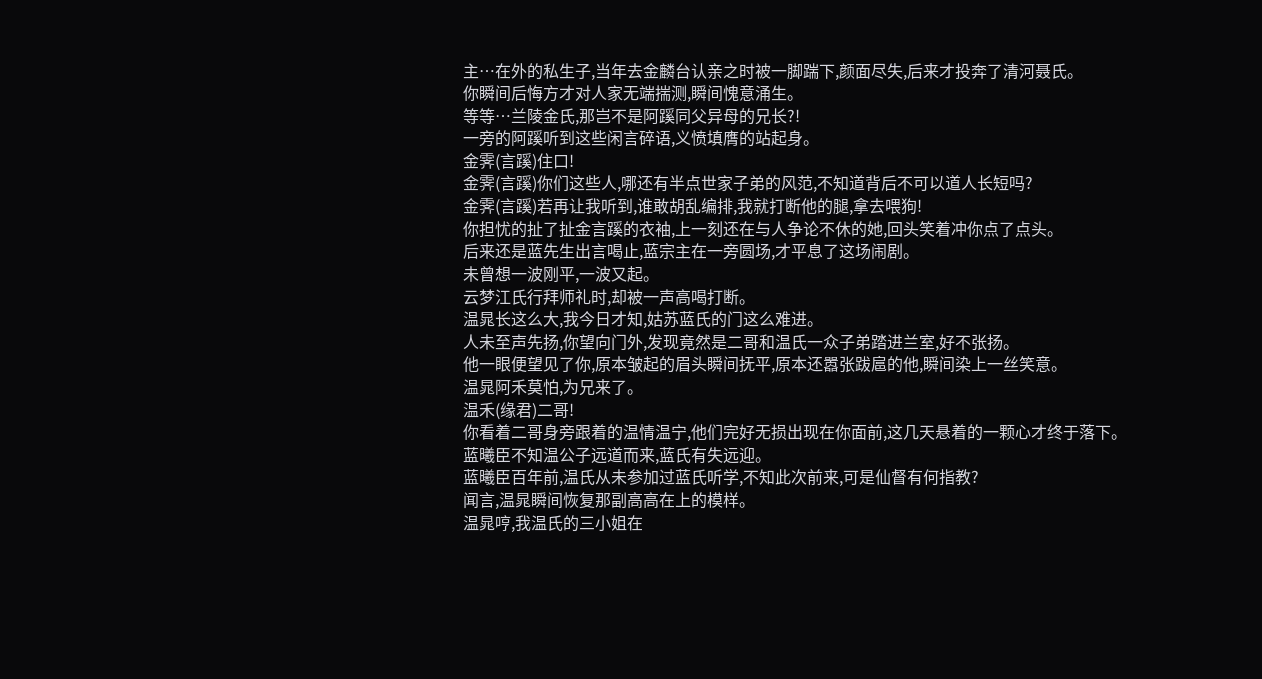主…在外的私生子,当年去金麟台认亲之时被一脚踹下,颜面尽失,后来才投奔了清河聂氏。
你瞬间后悔方才对人家无端揣测,瞬间愧意涌生。
等等…兰陵金氏,那岂不是阿蹊同父异母的兄长?!
一旁的阿蹊听到这些闲言碎语,义愤填膺的站起身。
金霁(言蹊)住口!
金霁(言蹊)你们这些人,哪还有半点世家子弟的风范,不知道背后不可以道人长短吗?
金霁(言蹊)若再让我听到,谁敢胡乱编排,我就打断他的腿,拿去喂狗!
你担忧的扯了扯金言蹊的衣袖,上一刻还在与人争论不休的她,回头笑着冲你点了点头。
后来还是蓝先生出言喝止,蓝宗主在一旁圆场,才平息了这场闹剧。
未曾想一波刚平,一波又起。
云梦江氏行拜师礼时,却被一声高喝打断。
温晁长这么大,我今日才知,姑苏蓝氏的门这么难进。
人未至声先扬,你望向门外,发现竟然是二哥和温氏一众子弟踏进兰室,好不张扬。
他一眼便望见了你,原本皱起的眉头瞬间抚平,原本还嚣张跋扈的他,瞬间染上一丝笑意。
温晁阿禾莫怕,为兄来了。
温禾(缘君)二哥!
你看着二哥身旁跟着的温情温宁,他们完好无损出现在你面前,这几天悬着的一颗心才终于落下。
蓝曦臣不知温公子远道而来,蓝氏有失远迎。
蓝曦臣百年前,温氏从未参加过蓝氏听学,不知此次前来,可是仙督有何指教?
闻言,温晁瞬间恢复那副高高在上的模样。
温晁哼,我温氏的三小姐在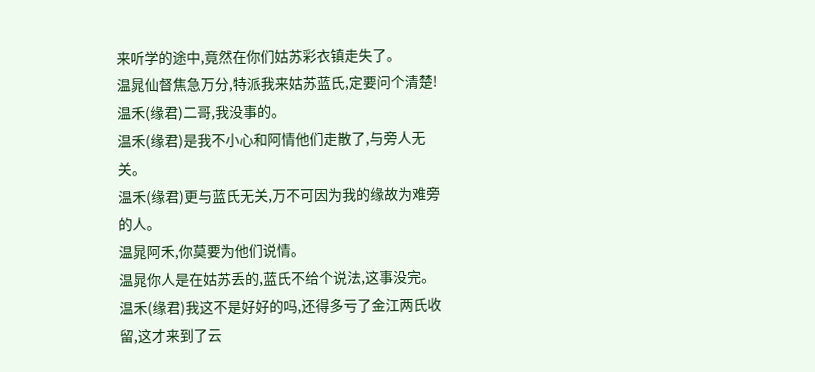来听学的途中,竟然在你们姑苏彩衣镇走失了。
温晁仙督焦急万分,特派我来姑苏蓝氏,定要问个清楚!
温禾(缘君)二哥,我没事的。
温禾(缘君)是我不小心和阿情他们走散了,与旁人无关。
温禾(缘君)更与蓝氏无关,万不可因为我的缘故为难旁的人。
温晁阿禾,你莫要为他们说情。
温晁你人是在姑苏丢的,蓝氏不给个说法,这事没完。
温禾(缘君)我这不是好好的吗,还得多亏了金江两氏收留,这才来到了云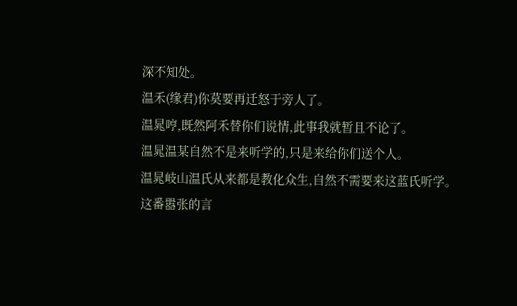深不知处。
温禾(缘君)你莫要再迁怒于旁人了。
温晁哼,既然阿禾替你们说情,此事我就暂且不论了。
温晁温某自然不是来听学的,只是来给你们送个人。
温晁岐山温氏从来都是教化众生,自然不需要来这蓝氏听学。
这番嚣张的言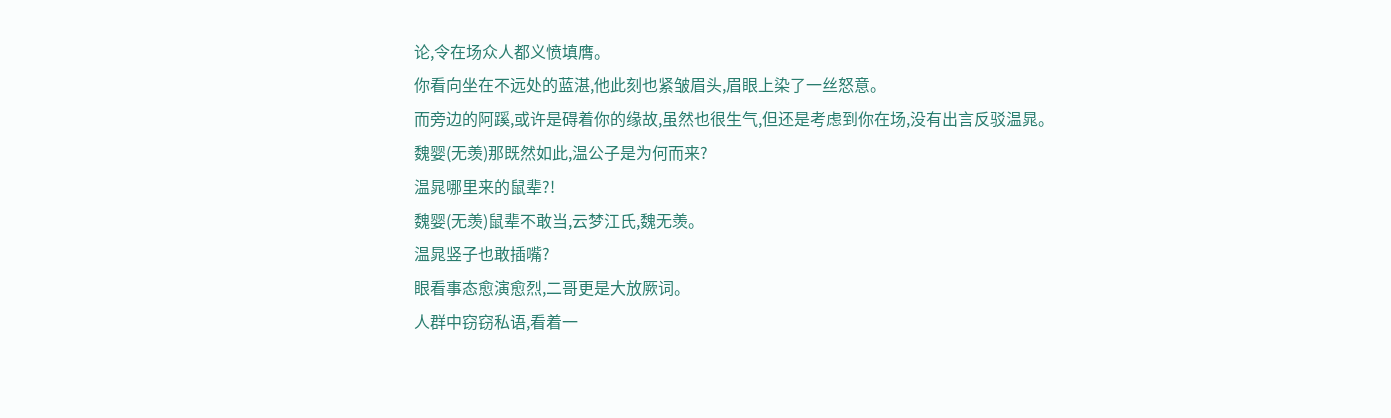论,令在场众人都义愤填膺。
你看向坐在不远处的蓝湛,他此刻也紧皱眉头,眉眼上染了一丝怒意。
而旁边的阿蹊,或许是碍着你的缘故,虽然也很生气,但还是考虑到你在场,没有出言反驳温晁。
魏婴(无羡)那既然如此,温公子是为何而来?
温晁哪里来的鼠辈?!
魏婴(无羡)鼠辈不敢当,云梦江氏,魏无羡。
温晁竖子也敢插嘴?
眼看事态愈演愈烈,二哥更是大放厥词。
人群中窃窃私语,看着一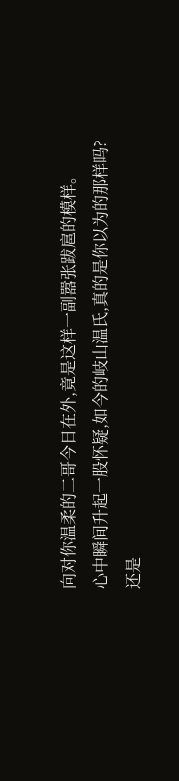向对你温柔的二哥今日在外,竟是这样一副嚣张跋扈的模样。
心中瞬间升起一股怀疑,如今的岐山温氏,真的是你以为的那样吗?
还是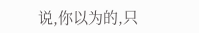说,你以为的,只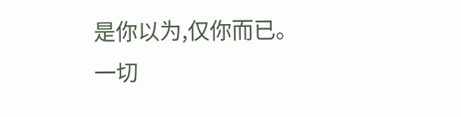是你以为,仅你而已。
一切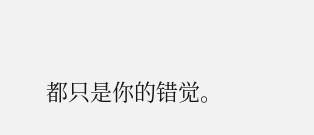都只是你的错觉。